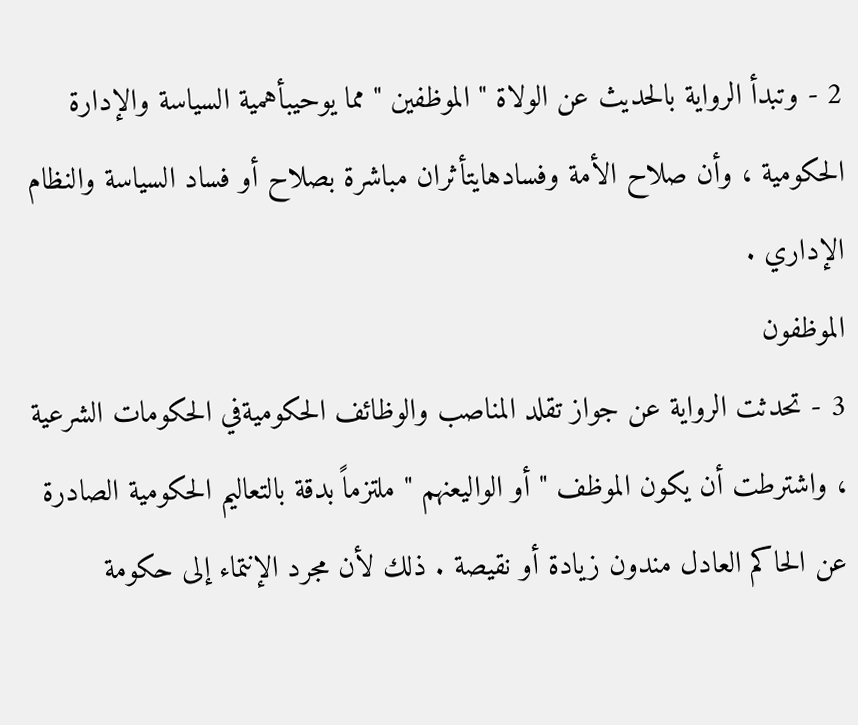2 - وتبدأ الرواية بالحديث عن الولاة " الموظفين " مما يوحيبأهمية السياسة والإدارة الحكومية ، وأن صلاح الأمة وفسادهايتأثران مباشرة بصلاح أو فساد السياسة والنظام الإداري .
الموظفون
3 - تحدثت الرواية عن جواز تقلد المناصب والوظائف الحكوميةفي الحكومات الشرعية ، واشترطت أن يكون الموظف " أو الواليعنهم " ملتزماً بدقة بالتعاليم الحكومية الصادرة عن الحاكم العادل مندون زيادة أو نقيصة . ذلك لأن مجرد الإنتماء إلى حكومة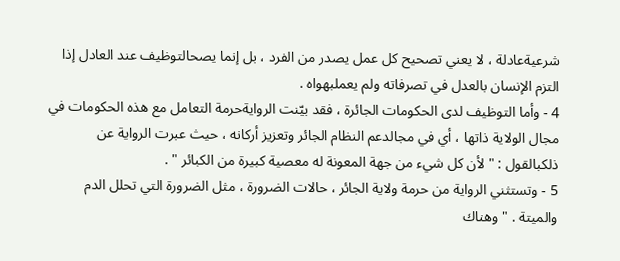شرعيةعادلة ، لا يعني تصحيح كل عمل يصدر من الفرد ، بل إنما يصحالتوظيف عند العادل إذا التزم الإنسان بالعدل في تصرفاته ولم يعملبهواه .
4 - وأما التوظيف لدى الحكومات الجائرة ، فقد بيّنت الروايةحرمة التعامل مع هذه الحكومات في مجال الولاية ذاتها ، أي في مجالدعم النظام الجائر وتعزيز أركانه ، حيث عبرت الرواية عن ذلكبالقول : " لأن كل شيء من جهة المعونة له معصية كبيرة من الكبائر " .
5 - وتستثني الرواية من حرمة ولاية الجائر ، حالات الضرورة ، مثل الضرورة التي تحلل الدم والميتة . " وهناك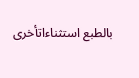بالطبع استثناءاتأخرى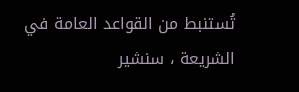تُستنبط من القواعد العامة في الشريعة ، سنشير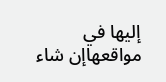إليها في مواقعهاإن شاء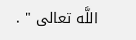اللَّه تعالى " .